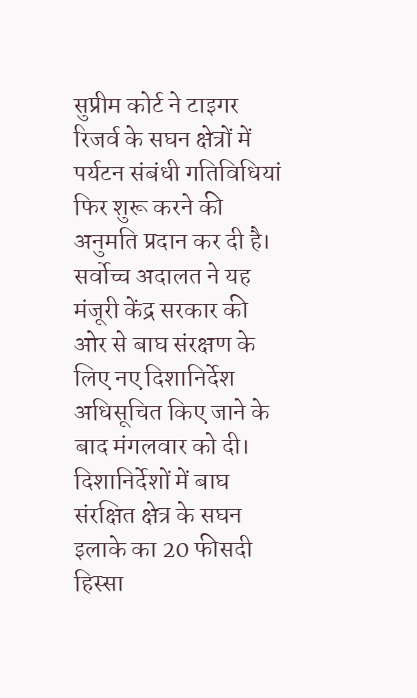सुप्रीम कोर्ट ने टाइगर रिजर्व के सघन क्षेत्रों में पर्यटन संबंधी गतिविधियां फिर शुरू करने की अनुमति प्रदान कर दी है। सर्वोच्च अदालत ने यह मंजूरी केंद्र सरकार की ओर से बाघ संरक्षण के लिए नए दिशानिर्देश अधिसूचित किए जाने के बाद मंगलवार को दी। दिशानिर्देशों में बाघ संरक्षित क्षेत्र के सघन इलाके का 20 फीसदी हिस्सा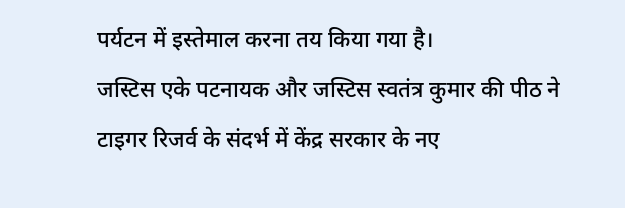पर्यटन में इस्तेमाल करना तय किया गया है।
जस्टिस एके पटनायक और जस्टिस स्वतंत्र कुमार की पीठ ने टाइगर रिजर्व के संदर्भ में केंद्र सरकार के नए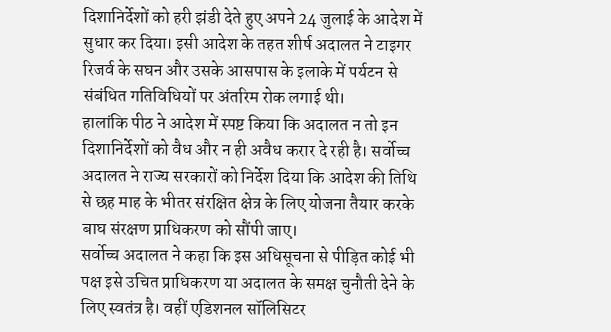दिशानिर्देशों को हरी झंडी देते हुए अपने 24 जुलाई के आदेश में सुधार कर दिया। इसी आदेश के तहत शीर्ष अदालत ने टाइगर रिजर्व के सघन और उसके आसपास के इलाके में पर्यटन से संबंधित गतिविधियों पर अंतरिम रोक लगाई थी।
हालांकि पीठ ने आदेश में स्पष्ट किया कि अदालत न तो इन दिशानिर्देशों को वैध और न ही अवैध करार दे रही है। सर्वोच्च अदालत ने राज्य सरकारों को निर्देश दिया कि आदेश की तिथि से छह माह के भीतर संरक्षित क्षेत्र के लिए योजना तैयार करके बाघ संरक्षण प्राधिकरण को सौंपी जाए।
सर्वोच्च अदालत ने कहा कि इस अधिसूचना से पीड़ित कोई भी पक्ष इसे उचित प्राधिकरण या अदालत के समक्ष चुनौती देने के लिए स्वतंत्र है। वहीं एडिशनल सॉलिसिटर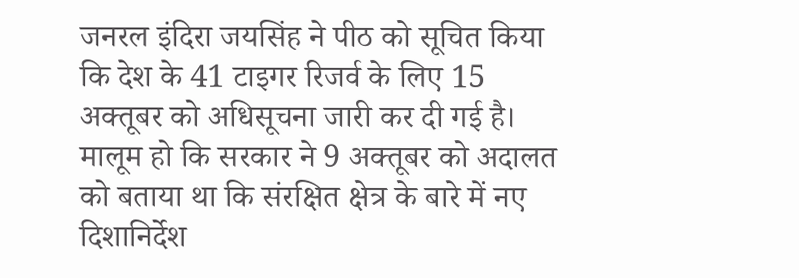जनरल इंदिरा जयसिंह ने पीठ को सूचित किया कि देश के 41 टाइगर रिजर्व के लिए 15 अक्तूबर को अधिसूचना जारी कर दी गई है। मालूम हो कि सरकार ने 9 अक्तूबर को अदालत को बताया था कि संरक्षित क्षेत्र के बारे में नए दिशानिर्देश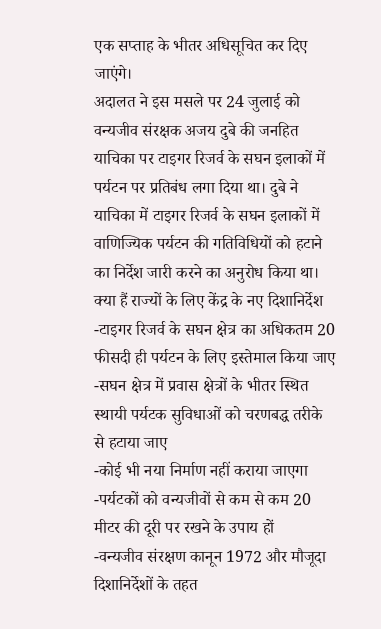एक सप्ताह के भीतर अधिसूचित कर दिए जाएंगे।
अदालत ने इस मसले पर 24 जुलाई को वन्यजीव संरक्षक अजय दुबे की जनहित याचिका पर टाइगर रिजर्व के सघन इलाकों में पर्यटन पर प्रतिबंध लगा दिया था। दुबे ने याचिका में टाइगर रिजर्व के सघन इलाकों में वाणिज्यिक पर्यटन की गतिविधियों को हटाने का निर्देश जारी करने का अनुरोध किया था।
क्या हैं राज्यों के लिए केंद्र के नए दिशानिर्देश
-टाइगर रिजर्व के सघन क्षेत्र का अधिकतम 20 फीसदी ही पर्यटन के लिए इस्तेमाल किया जाए
-सघन क्षेत्र में प्रवास क्षेत्रों के भीतर स्थित स्थायी पर्यटक सुविधाओं को चरणबद्ध तरीके से हटाया जाए
-कोई भी नया निर्माण नहीं कराया जाएगा
-पर्यटकों को वन्यजीवों से कम से कम 20 मीटर की दूरी पर रखने के उपाय हों
-वन्यजीव संरक्षण कानून 1972 और मौजूदा दिशानिर्देशों के तहत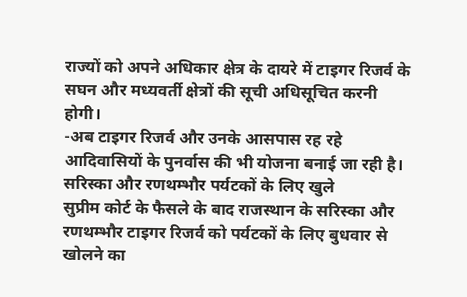राज्यों को अपने अधिकार क्षेत्र के दायरे में टाइगर रिजर्व के सघन और मध्यवर्ती क्षेत्रों की सूची अधिसूचित करनी होगी।
-अब टाइगर रिजर्व और उनके आसपास रह रहे आदिवासियों के पुनर्वास की भी योजना बनाई जा रही है।
सरिस्का और रणथम्भौर पर्यटकों के लिए खुले
सुप्रीम कोर्ट के फैसले के बाद राजस्थान के सरिस्का और रणथम्भौर टाइगर रिजर्व को पर्यटकों के लिए बुधवार से खोलने का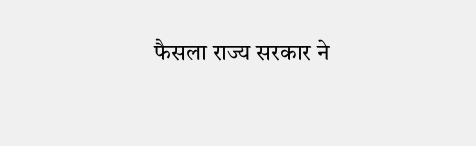फैसला राज्य सरकार ने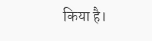किया है।